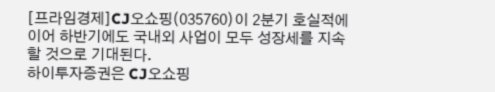[프라임경제]CJ오쇼핑(035760)이 2분기 호실적에 이어 하반기에도 국내외 사업이 모두 성장세를 지속할 것으로 기대된다.
하이투자증권은 CJ오쇼핑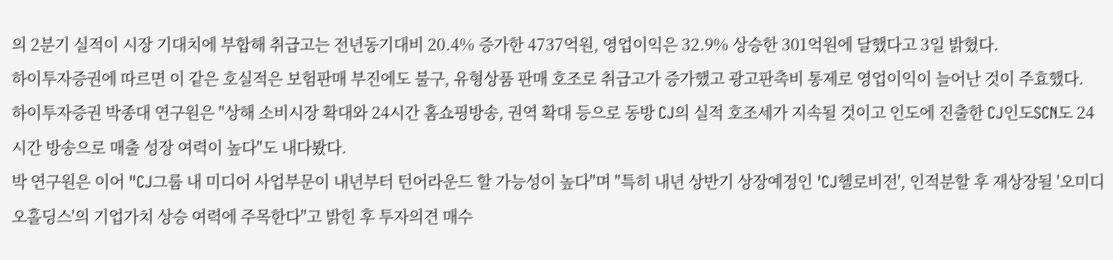의 2분기 실적이 시장 기대치에 부합해 취급고는 전년동기대비 20.4% 증가한 4737억원, 영업이익은 32.9% 상승한 301억원에 달했다고 3일 밝혔다.
하이투자증권에 따르면 이 같은 호실적은 보험판매 부진에도 불구, 유형상품 판매 호조로 취급고가 증가했고 광고판촉비 통제로 영업이익이 늘어난 것이 주효했다.
하이투자증권 박종대 연구원은 "상해 소비시장 확대와 24시간 홈쇼핑방송, 권역 확대 등으로 동방 CJ의 실적 호조세가 지속될 것이고 인도에 진출한 CJ인도SCN도 24시간 방송으로 매출 성장 여력이 높다"도 내다봤다.
박 연구원은 이어 "CJ그룹 내 미디어 사업부문이 내년부터 턴어라운드 할 가능성이 높다"며 "특히 내년 상반기 상장예정인 'CJ헬로비전', 인적분할 후 재상장될 '오미디오홀딩스'의 기업가치 상승 여력에 주목한다"고 밝힌 후 투자의견 매수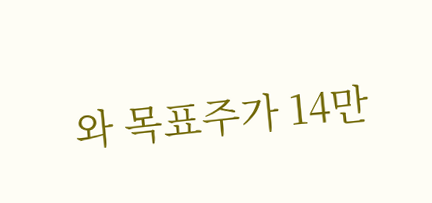와 목표주가 14만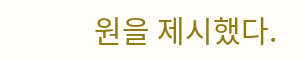원을 제시했다.